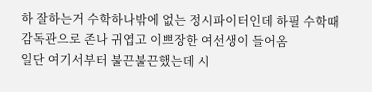하 잘하는거 수학하나밖에 없는 정시파이터인데 하필 수학때 감독관으로 존나 귀엽고 이쁘장한 여선생이 들어옴
일단 여기서부터 불끈불끈했는데 시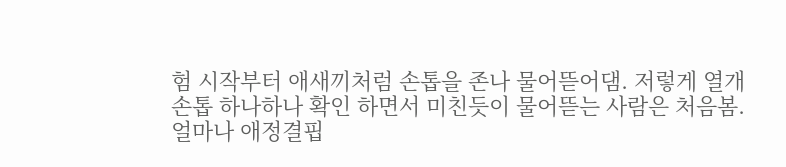험 시작부터 애새끼처럼 손톱을 존나 물어뜯어댐. 저렇게 열개손톱 하나하나 확인 하면서 미친듯이 물어뜯는 사람은 처음봄.얼마나 애정결핍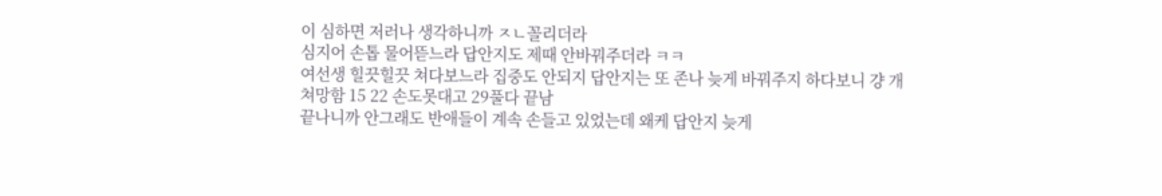이 심하면 저러나 생각하니까 ㅈㄴ꼴리더라
심지어 손톱 물어뜯느라 답안지도 제때 안바꿔주더라 ㅋㅋ
여선생 힐끗힐끗 쳐다보느라 집중도 안되지 답안지는 또 존나 늦게 바꿔주지 하다보니 걍 개쳐망함 15 22 손도못대고 29풀다 끝남
끝나니까 안그래도 반애들이 계속 손들고 있었는데 왜케 답안지 늦게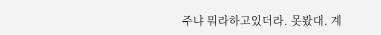주냐 뭐라하고있더라. 못봤대. 계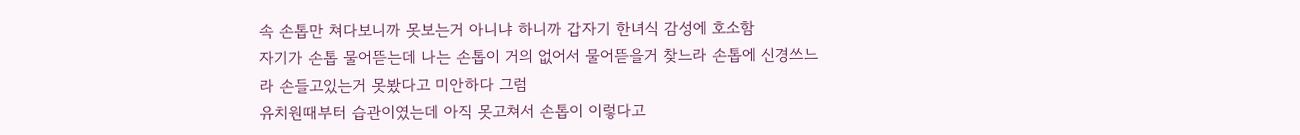속 손톱만 쳐다보니까 못보는거 아니냐 하니까 갑자기 한녀식 감성에 호소함
자기가 손톱 물어뜯는데 나는 손톱이 거의 없어서 물어뜯을거 찾느라 손톱에 신경쓰느라 손들고있는거 못봤다고 미안하다 그럼
유치원때부터 습관이였는데 아직 못고쳐서 손톱이 이렇다고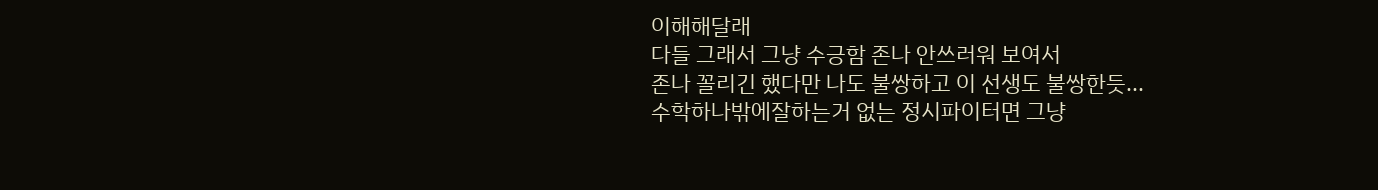이해해달래
다들 그래서 그냥 수긍함 존나 안쓰러워 보여서
존나 꼴리긴 했다만 나도 불쌍하고 이 선생도 불쌍한듯...
수학하나밖에잘하는거 없는 정시파이터면 그냥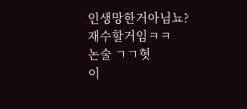인생망한거아님뇨?
재수할거임ㅋㅋ
논술 ㄱㄱ혓
이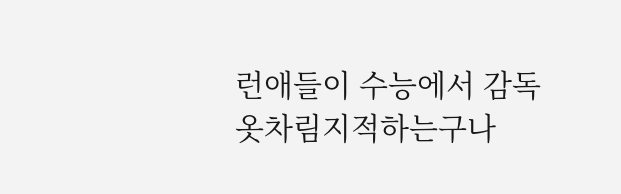런애들이 수능에서 감독 옷차림지적하는구나